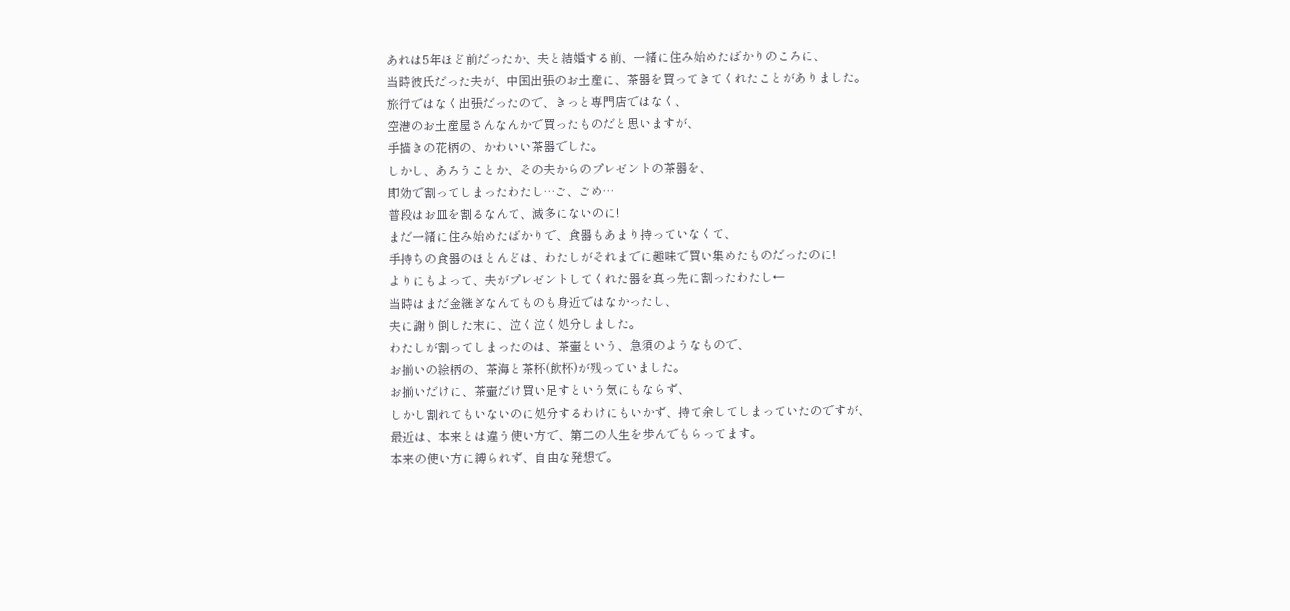あれは5年ほど前だったか、夫と結婚する前、一緒に住み始めたばかりのころに、
当時彼氏だった夫が、中国出張のお土産に、茶器を買ってきてくれたことがありました。
旅行ではなく出張だったので、きっと専門店ではなく、
空港のお土産屋さんなんかで買ったものだと思いますが、
手描きの花柄の、かわいい茶器でした。
しかし、あろうことか、その夫からのプレゼントの茶器を、
即効で割ってしまったわたし…ご、ごめ…
普段はお皿を割るなんて、滅多にないのに!
まだ一緒に住み始めたばかりで、食器もあまり持っていなくて、
手持ちの食器のほとんどは、わたしがそれまでに趣味で買い集めたものだったのに!
よりにもよって、夫がプレゼントしてくれた器を真っ先に割ったわたし←
当時はまだ金継ぎなんてものも身近ではなかったし、
夫に謝り倒した末に、泣く泣く処分しました。
わたしが割ってしまったのは、茶壷という、急須のようなもので、
お揃いの絵柄の、茶海と茶杯(飲杯)が残っていました。
お揃いだけに、茶壷だけ買い足すという気にもならず、
しかし割れてもいないのに処分するわけにもいかず、持て余してしまっていたのですが、
最近は、本来とは違う使い方で、第二の人生を歩んでもらってます。
本来の使い方に縛られず、自由な発想で。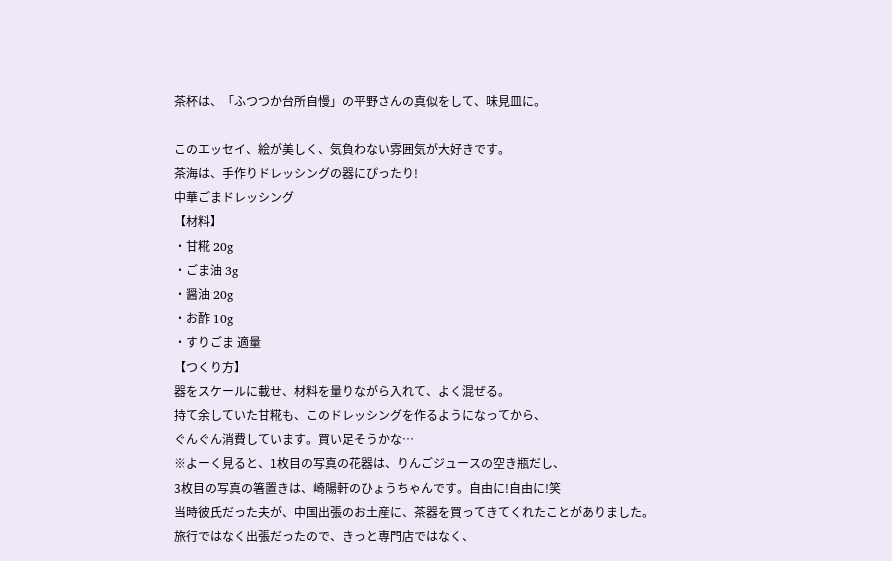茶杯は、「ふつつか台所自慢」の平野さんの真似をして、味見皿に。

このエッセイ、絵が美しく、気負わない雰囲気が大好きです。
茶海は、手作りドレッシングの器にぴったり!
中華ごまドレッシング
【材料】
・甘糀 20g
・ごま油 3g
・醤油 20g
・お酢 10g
・すりごま 適量
【つくり方】
器をスケールに載せ、材料を量りながら入れて、よく混ぜる。
持て余していた甘糀も、このドレッシングを作るようになってから、
ぐんぐん消費しています。買い足そうかな…
※よーく見ると、1枚目の写真の花器は、りんごジュースの空き瓶だし、
3枚目の写真の箸置きは、崎陽軒のひょうちゃんです。自由に!自由に!笑
当時彼氏だった夫が、中国出張のお土産に、茶器を買ってきてくれたことがありました。
旅行ではなく出張だったので、きっと専門店ではなく、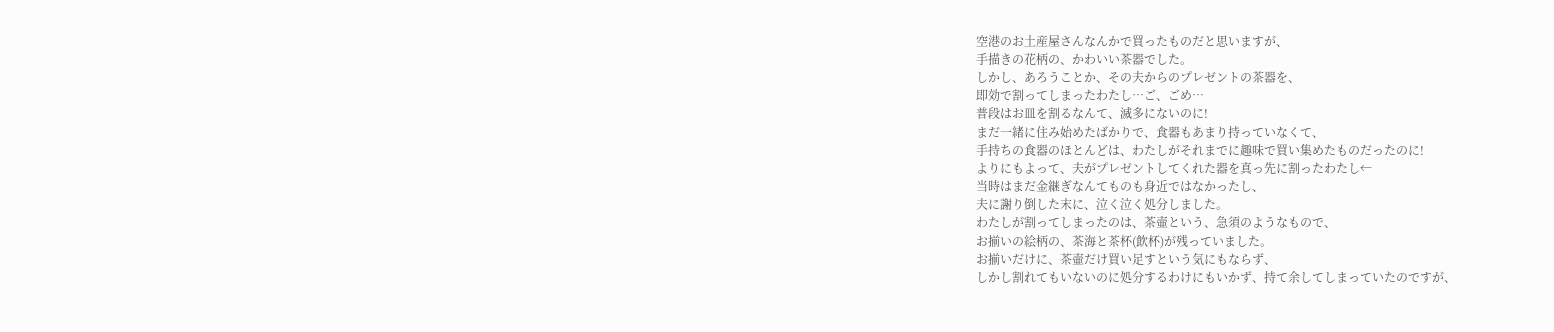空港のお土産屋さんなんかで買ったものだと思いますが、
手描きの花柄の、かわいい茶器でした。
しかし、あろうことか、その夫からのプレゼントの茶器を、
即効で割ってしまったわたし…ご、ごめ…
普段はお皿を割るなんて、滅多にないのに!
まだ一緒に住み始めたばかりで、食器もあまり持っていなくて、
手持ちの食器のほとんどは、わたしがそれまでに趣味で買い集めたものだったのに!
よりにもよって、夫がプレゼントしてくれた器を真っ先に割ったわたし←
当時はまだ金継ぎなんてものも身近ではなかったし、
夫に謝り倒した末に、泣く泣く処分しました。
わたしが割ってしまったのは、茶壷という、急須のようなもので、
お揃いの絵柄の、茶海と茶杯(飲杯)が残っていました。
お揃いだけに、茶壷だけ買い足すという気にもならず、
しかし割れてもいないのに処分するわけにもいかず、持て余してしまっていたのですが、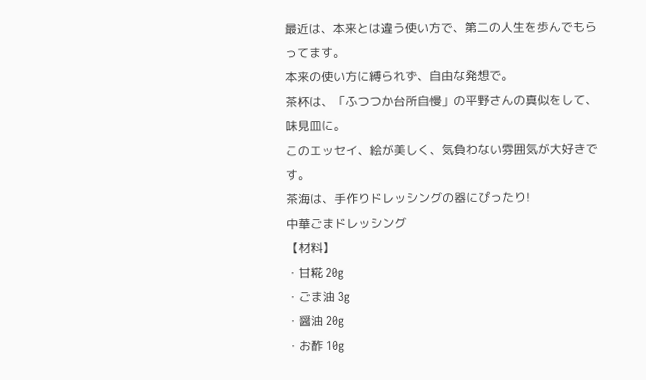最近は、本来とは違う使い方で、第二の人生を歩んでもらってます。
本来の使い方に縛られず、自由な発想で。
茶杯は、「ふつつか台所自慢」の平野さんの真似をして、味見皿に。
このエッセイ、絵が美しく、気負わない雰囲気が大好きです。
茶海は、手作りドレッシングの器にぴったり!
中華ごまドレッシング
【材料】
・甘糀 20g
・ごま油 3g
・醤油 20g
・お酢 10g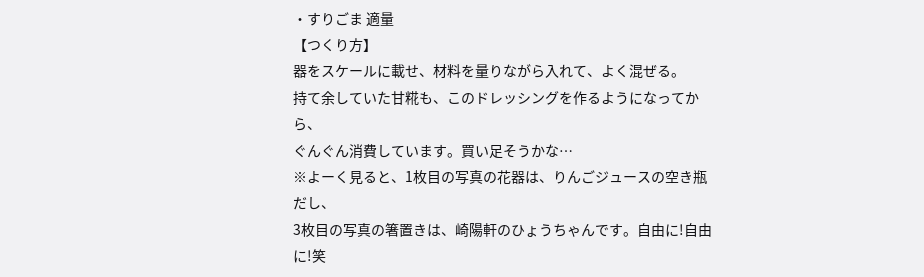・すりごま 適量
【つくり方】
器をスケールに載せ、材料を量りながら入れて、よく混ぜる。
持て余していた甘糀も、このドレッシングを作るようになってから、
ぐんぐん消費しています。買い足そうかな…
※よーく見ると、1枚目の写真の花器は、りんごジュースの空き瓶だし、
3枚目の写真の箸置きは、崎陽軒のひょうちゃんです。自由に!自由に!笑